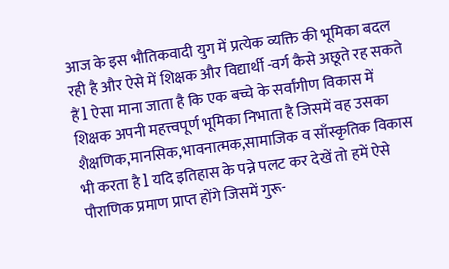आज के इस भौतिकवादी युग में प्रत्येक व्यक्ति की भूमिका बदल रही है और ऐसे में शिक्षक और विद्यार्थी -वर्ग कैसे अछूते रह सकते हैं l ऐसा माना जाता है कि एक बच्चे के सर्वांगीण विकास में शिक्षक अपनी महत्त्वपूर्ण भूमिका निभाता है जिसमें वह उसका शैक्षणिक,मानसिक,भावनात्मक,सामाजिक व साँस्कृतिक विकास भी करता है l यदि इतिहास के पन्ने पलट कर देखें तो हमें ऐसे पौराणिक प्रमाण प्राप्त होंगे जिसमें गुरू-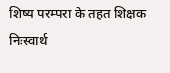शिष्य परम्परा के तहत शिक्षक निःस्वार्थ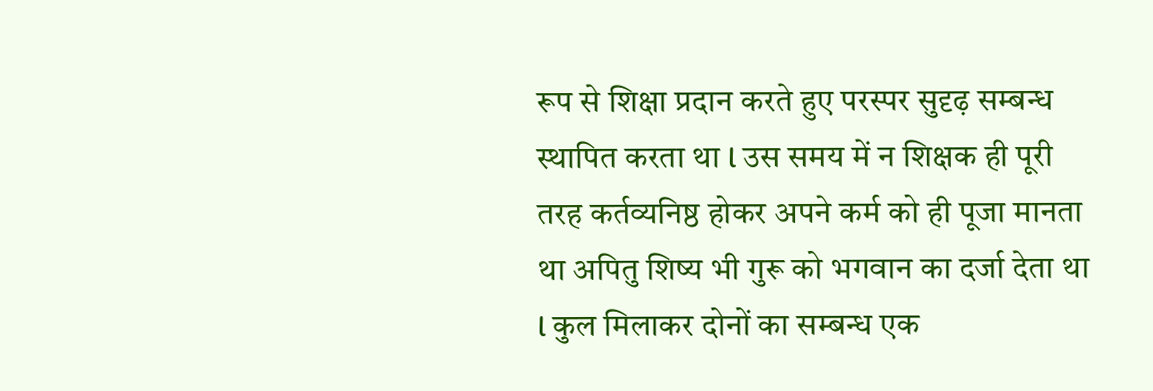रूप से शिक्षा प्रदान करते हुए परस्पर सुदृढ़ सम्बन्ध स्थापित करता था l उस समय में न शिक्षक ही पूरी तरह कर्तव्यनिष्ठ होकर अपने कर्म को ही पूजा मानता था अपितु शिष्य भी गुरू को भगवान का दर्जा देता था l कुल मिलाकर दोनों का सम्बन्ध एक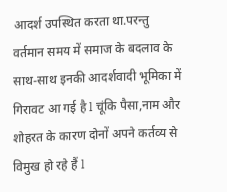आदर्श उपस्थित करता था.परन्तु वर्तमान समय में समाज के बदलाव के साथ-साथ इनकी आदर्शवादी भूमिका में गिरावट आ गई है l चूंकि पैसा,नाम और शोहरत के कारण दोनों अपने कर्तव्य से विमुख हो रहे हैं l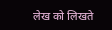लेख को लिखते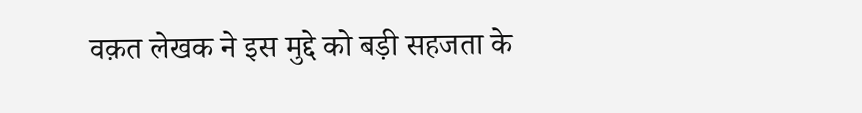वक़त लेखक ने इस मुद्दे को बड़ी सहजता के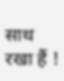साथ रखा हैं !